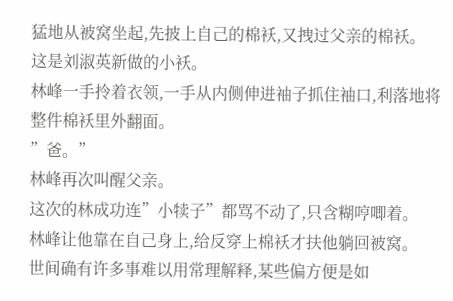猛地从被窝坐起,先披上自己的棉袄,又拽过父亲的棉袄。
这是刘淑英新做的小袄。
林峰一手拎着衣领,一手从内侧伸进袖子抓住袖口,利落地将整件棉袄里外翻面。
”爸。”
林峰再次叫醒父亲。
这次的林成功连”小犊子”都骂不动了,只含糊哼唧着。
林峰让他靠在自己身上,给反穿上棉袄才扶他躺回被窝。
世间确有许多事难以用常理解释,某些偏方便是如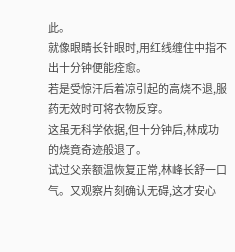此。
就像眼睛长针眼时,用红线缠住中指不出十分钟便能痊愈。
若是受惊汗后着凉引起的高烧不退,服药无效时可将衣物反穿。
这虽无科学依据,但十分钟后,林成功的烧竟奇迹般退了。
试过父亲额温恢复正常,林峰长舒一口气。又观察片刻确认无碍,这才安心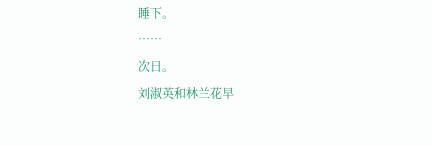睡下。
……
次日。
刘淑英和林兰花早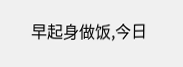早起身做饭,今日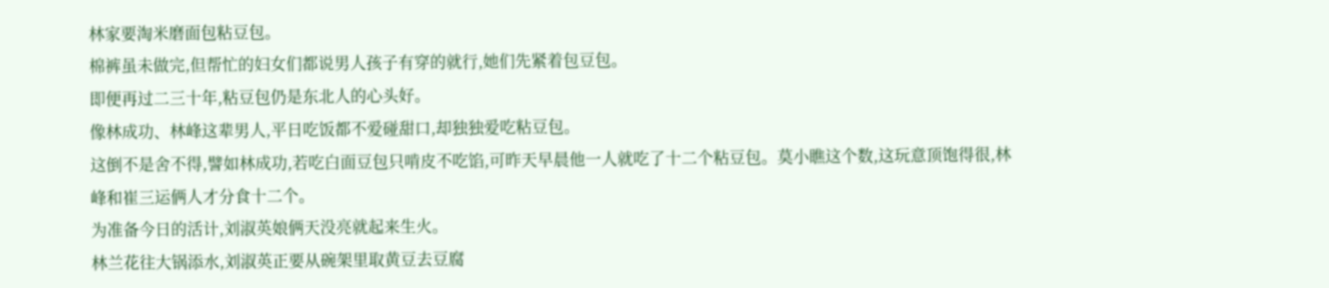林家要淘米磨面包粘豆包。
棉裤虽未做完,但帮忙的妇女们都说男人孩子有穿的就行,她们先紧着包豆包。
即便再过二三十年,粘豆包仍是东北人的心头好。
像林成功、林峰这辈男人,平日吃饭都不爱碰甜口,却独独爱吃粘豆包。
这倒不是舍不得,譬如林成功,若吃白面豆包只啃皮不吃馅,可昨天早晨他一人就吃了十二个粘豆包。莫小瞧这个数,这玩意顶饱得很,林峰和崔三运俩人才分食十二个。
为准备今日的活计,刘淑英娘俩天没亮就起来生火。
林兰花往大锅添水,刘淑英正要从碗架里取黄豆去豆腐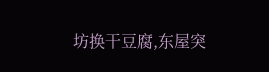坊换干豆腐,东屋突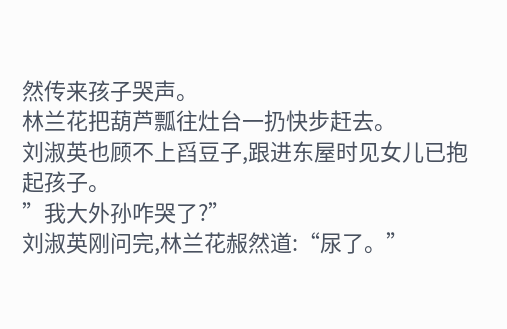然传来孩子哭声。
林兰花把葫芦瓢往灶台一扔快步赶去。
刘淑英也顾不上舀豆子,跟进东屋时见女儿已抱起孩子。
”我大外孙咋哭了?”
刘淑英刚问完,林兰花赧然道:“尿了。”